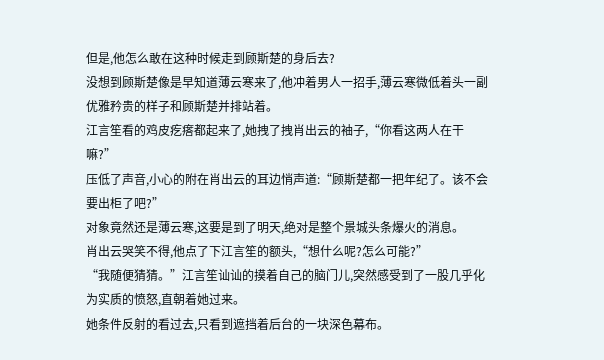但是,他怎么敢在这种时候走到顾斯楚的身后去?
没想到顾斯楚像是早知道薄云寒来了,他冲着男人一招手,薄云寒微低着头一副优雅矜贵的样子和顾斯楚并排站着。
江言笙看的鸡皮疙瘩都起来了,她拽了拽肖出云的袖子,“你看这两人在干嘛?”
压低了声音,小心的附在肖出云的耳边悄声道:“顾斯楚都一把年纪了。该不会要出柜了吧?”
对象竟然还是薄云寒,这要是到了明天,绝对是整个景城头条爆火的消息。
肖出云哭笑不得,他点了下江言笙的额头,“想什么呢?怎么可能?”
“我随便猜猜。”江言笙讪讪的摸着自己的脑门儿,突然感受到了一股几乎化为实质的愤怒,直朝着她过来。
她条件反射的看过去,只看到遮挡着后台的一块深色幕布。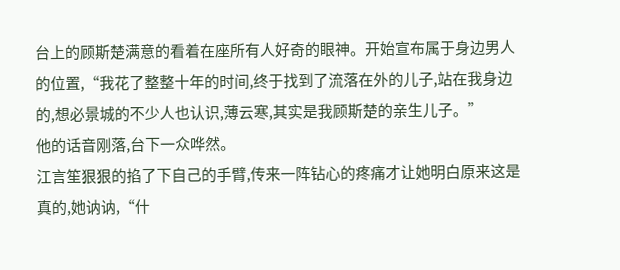台上的顾斯楚满意的看着在座所有人好奇的眼神。开始宣布属于身边男人的位置,“我花了整整十年的时间,终于找到了流落在外的儿子,站在我身边的,想必景城的不少人也认识,薄云寒,其实是我顾斯楚的亲生儿子。”
他的话音刚落,台下一众哗然。
江言笙狠狠的掐了下自己的手臂,传来一阵钻心的疼痛才让她明白原来这是真的,她讷讷,“什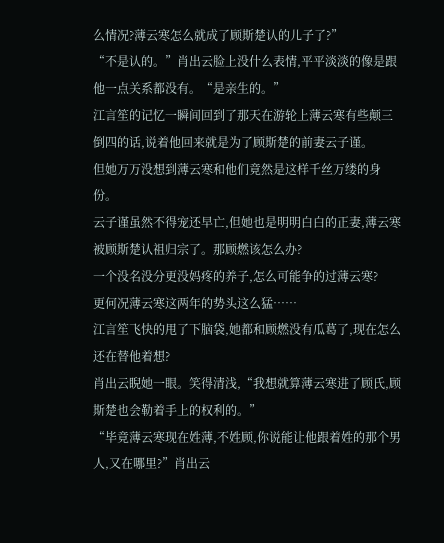么情况?薄云寒怎么就成了顾斯楚认的儿子了?”
“不是认的。”肖出云脸上没什么表情,平平淡淡的像是跟他一点关系都没有。“是亲生的。”
江言笙的记忆一瞬间回到了那天在游轮上薄云寒有些颠三倒四的话,说着他回来就是为了顾斯楚的前妻云子谨。
但她万万没想到薄云寒和他们竟然是这样千丝万缕的身份。
云子谨虽然不得宠还早亡,但她也是明明白白的正妻,薄云寒被顾斯楚认祖归宗了。那顾燃该怎么办?
一个没名没分更没妈疼的养子,怎么可能争的过薄云寒?
更何况薄云寒这两年的势头这么猛……
江言笙飞快的甩了下脑袋,她都和顾燃没有瓜葛了,现在怎么还在替他着想?
肖出云睨她一眼。笑得清浅,“我想就算薄云寒进了顾氏,顾斯楚也会勒着手上的权利的。”
“毕竟薄云寒现在姓薄,不姓顾,你说能让他跟着姓的那个男人,又在哪里?”肖出云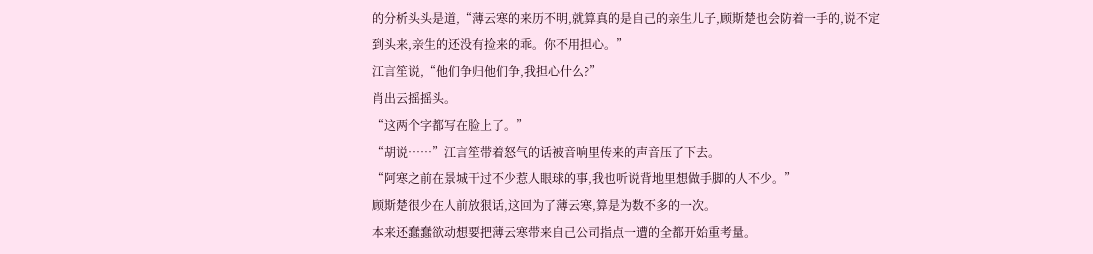的分析头头是道,“薄云寒的来历不明,就算真的是自己的亲生儿子,顾斯楚也会防着一手的,说不定到头来,亲生的还没有捡来的乖。你不用担心。”
江言笙说,“他们争归他们争,我担心什么?”
肖出云摇摇头。
“这两个字都写在脸上了。”
“胡说……”江言笙带着怒气的话被音响里传来的声音压了下去。
“阿寒之前在景城干过不少惹人眼球的事,我也听说背地里想做手脚的人不少。”
顾斯楚很少在人前放狠话,这回为了薄云寒,算是为数不多的一次。
本来还蠢蠢欲动想要把薄云寒带来自己公司指点一遭的全都开始重考量。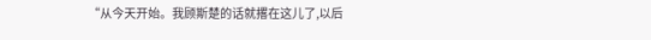“从今天开始。我顾斯楚的话就撂在这儿了,以后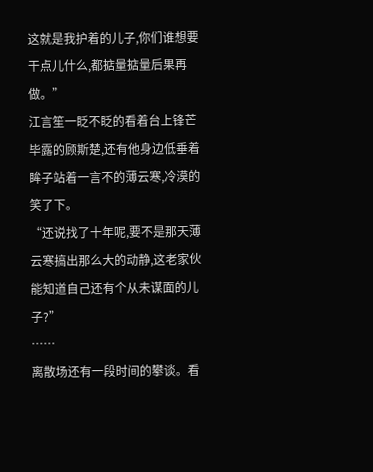这就是我护着的儿子,你们谁想要干点儿什么,都掂量掂量后果再做。”
江言笙一眨不眨的看着台上锋芒毕露的顾斯楚,还有他身边低垂着眸子站着一言不的薄云寒,冷漠的笑了下。
“还说找了十年呢,要不是那天薄云寒搞出那么大的动静,这老家伙能知道自己还有个从未谋面的儿子?”
……
离散场还有一段时间的攀谈。看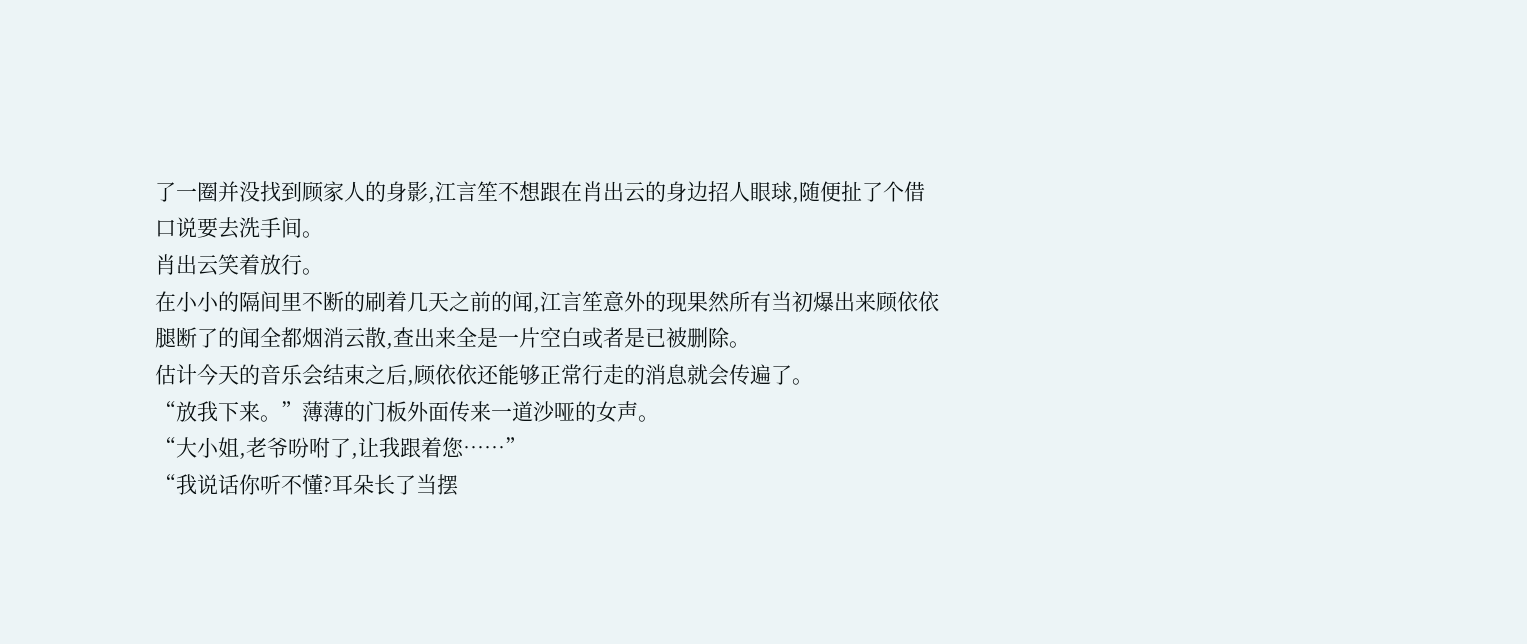了一圈并没找到顾家人的身影,江言笙不想跟在肖出云的身边招人眼球,随便扯了个借口说要去洗手间。
肖出云笑着放行。
在小小的隔间里不断的刷着几天之前的闻,江言笙意外的现果然所有当初爆出来顾依依腿断了的闻全都烟消云散,查出来全是一片空白或者是已被删除。
估计今天的音乐会结束之后,顾依依还能够正常行走的消息就会传遍了。
“放我下来。”薄薄的门板外面传来一道沙哑的女声。
“大小姐,老爷吩咐了,让我跟着您……”
“我说话你听不懂?耳朵长了当摆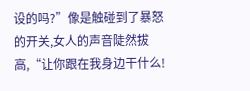设的吗?”像是触碰到了暴怒的开关,女人的声音陡然拔高,“让你跟在我身边干什么!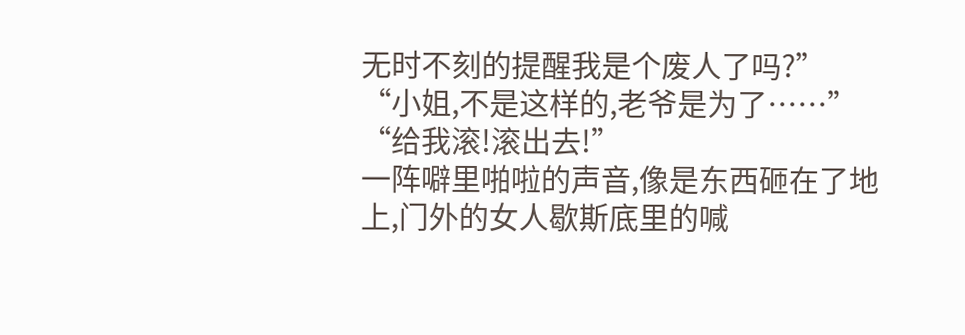无时不刻的提醒我是个废人了吗?”
“小姐,不是这样的,老爷是为了……”
“给我滚!滚出去!”
一阵噼里啪啦的声音,像是东西砸在了地上,门外的女人歇斯底里的喊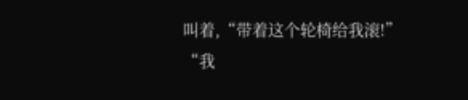叫着,“带着这个轮椅给我滚!”
“我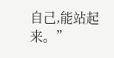自己,能站起来。”